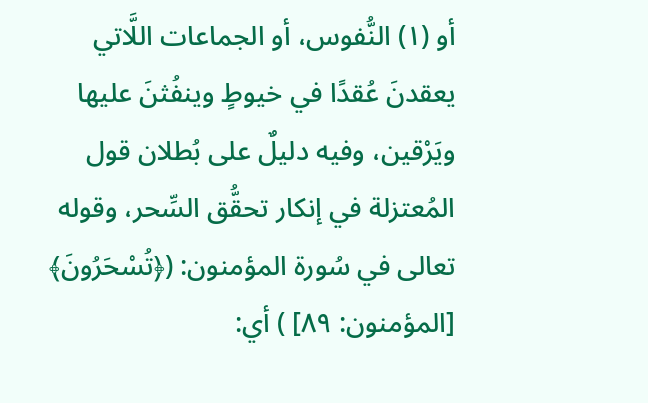أو (١) النُّفوس، أو الجماعات اللَّاتي يعقدنَ عُقدًا في خيوطٍ وينفُثنَ عليها ويَرْقين، وفيه دليلٌ على بُطلان قول المُعتزلة في إنكار تحقُّق السِّحر، وقوله تعالى في سُورة المؤمنون: (﴿تُسْحَرُونَ﴾ [المؤمنون: ٨٩] ) أي: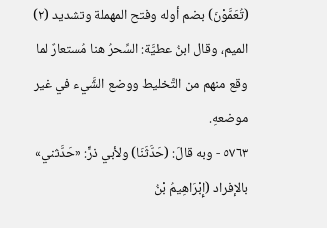(تُعَمَّوْنَ) بضم أوله وفتح المهملة وتشديد (٢) الميم، وقال ابنُ عطيَّة: السِّحرُ هنا مُستعارٌ لما وقع منهم من التَّخليط ووضع الشَّيء في غير موضعهِ.
٥٧٦٣ - وبه قالَ: (حَدَّثَنَا) ولأبي ذرٍّ: «حَدَّثني» بالإفراد (إِبْرَاهِيمُ بْنُ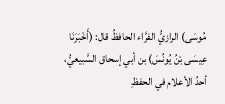مُوسَى) الرازيُّ الفرَّاء الحافظُ قال: (أَخْبَرَنَا عِيسَى بْنُ يُونُسَ) بن أبي إسحاق السَّبيعيُّ، أحدُ الأعلام في الحفظِ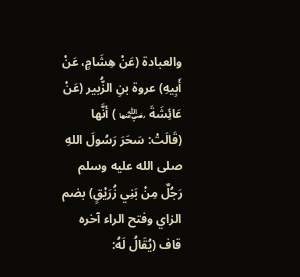والعبادة (عَنْ هِشَامٍ، عَنْ أَبِيهِ) عروة بنِ الزُّبير (عَنْ عَائِشَةَ ﵂ ) أنَّها (قَالَتْ: سَحَرَ رَسُولَ اللهِ صلى الله عليه وسلم رَجُلٌ مِنْ بَنِي زُرَيْقٍ) بضم الزاي وفتح الراء آخره قاف (يُقَالُ لَهُ: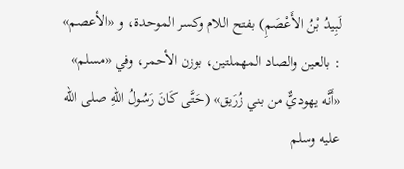لَبِيدُ بْنُ الأَعْصَمِ) بفتح اللام وكسر الموحدة، و «الأعصم» : بالعين والصاد المهملتين، بوزن الأحمر، وفي «مسلم» «أَنَّه يهوديٌّ من بني زُرَيق» (حَتَّى كَانَ رَسُولُ اللهِ صلى الله عليه وسلم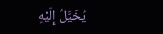يُخَيَّلُ إِلَيْهِ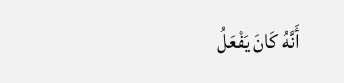أَنَّهُ كَانَ يَفْعَلُ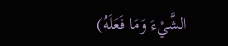الشَّيْءَ وَمَا فَعَلَهُ)